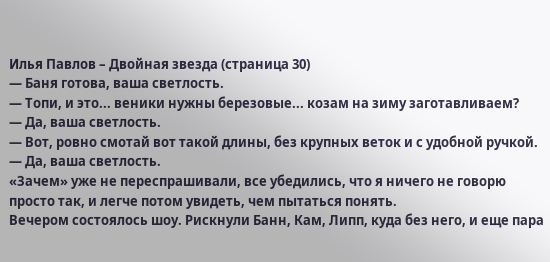Илья Павлов – Двойная звезда (страница 30)
— Баня готова, ваша светлость.
— Топи, и это... веники нужны березовые... козам на зиму заготавливаем?
— Да, ваша светлость.
— Вот, ровно смотай вот такой длины, без крупных веток и с удобной ручкой.
— Да, ваша светлость.
«Зачем» уже не переспрашивали, все убедились, что я ничего не говорю просто так, и легче потом увидеть, чем пытаться понять.
Вечером состоялось шоу. Рискнули Банн, Кам, Липп, куда без него, и еще пара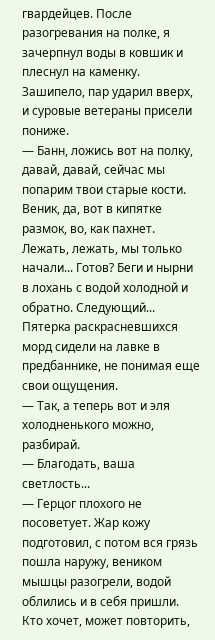гвардейцев. После разогревания на полке, я зачерпнул воды в ковшик и плеснул на каменку. Зашипело, пар ударил вверх, и суровые ветераны присели пониже.
— Банн, ложись вот на полку, давай, давай, сейчас мы попарим твои старые кости. Веник, да, вот в кипятке размок, во, как пахнет. Лежать, лежать, мы только начали... Готов? Беги и нырни в лохань с водой холодной и обратно. Следующий...
Пятерка раскрасневшихся морд сидели на лавке в предбаннике, не понимая еще свои ощущения.
— Так, а теперь вот и эля холодненького можно, разбирай.
— Благодать, ваша светлость...
— Герцог плохого не посоветует. Жар кожу подготовил, с потом вся грязь пошла наружу, веником мышцы разогрели, водой облились и в себя пришли. Кто хочет, может повторить,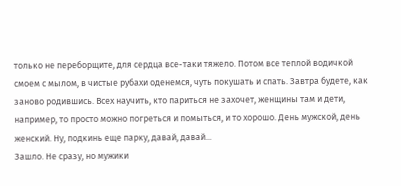только не переборщите, для сердца все-таки тяжело. Потом все теплой водичкой смоем с мылом, в чистые рубахи оденемся, чуть покушать и спать. Завтра будете, как заново родившись. Всех научить, кто париться не захочет, женщины там и дети, например, то просто можно погреться и помыться, и то хорошо. День мужской, день женский. Ну, подкинь еще парку, давай, давай...
Зашло. Не сразу, но мужики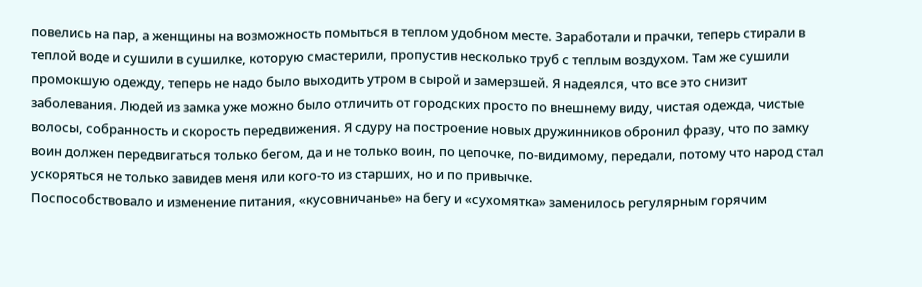повелись на пар, а женщины на возможность помыться в теплом удобном месте. Заработали и прачки, теперь стирали в теплой воде и сушили в сушилке, которую смастерили, пропустив несколько труб с теплым воздухом. Там же сушили промокшую одежду, теперь не надо было выходить утром в сырой и замерзшей. Я надеялся, что все это снизит заболевания. Людей из замка уже можно было отличить от городских просто по внешнему виду, чистая одежда, чистые волосы, собранность и скорость передвижения. Я сдуру на построение новых дружинников обронил фразу, что по замку воин должен передвигаться только бегом, да и не только воин, по цепочке, по-видимому, передали, потому что народ стал ускоряться не только завидев меня или кого-то из старших, но и по привычке.
Поспособствовало и изменение питания, «кусовничанье» на бегу и «сухомятка» заменилось регулярным горячим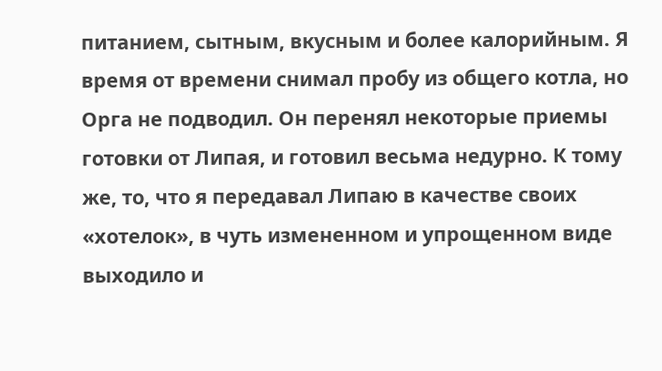питанием, сытным, вкусным и более калорийным. Я время от времени снимал пробу из общего котла, но Орга не подводил. Он перенял некоторые приемы готовки от Липая, и готовил весьма недурно. К тому же, то, что я передавал Липаю в качестве своих «хотелок», в чуть измененном и упрощенном виде выходило и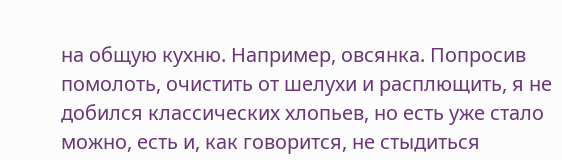на общую кухню. Например, овсянка. Попросив помолоть, очистить от шелухи и расплющить, я не добился классических хлопьев, но есть уже стало можно, есть и, как говорится, не стыдиться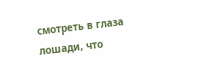смотреть в глаза лошади, что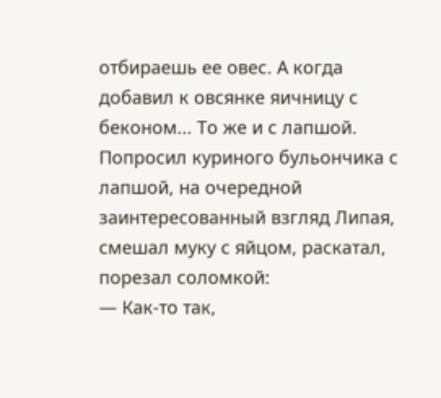отбираешь ее овес. А когда добавил к овсянке яичницу с беконом... То же и с лапшой. Попросил куриного бульончика с лапшой, на очередной заинтересованный взгляд Липая, смешал муку с яйцом, раскатал, порезал соломкой:
— Как-то так,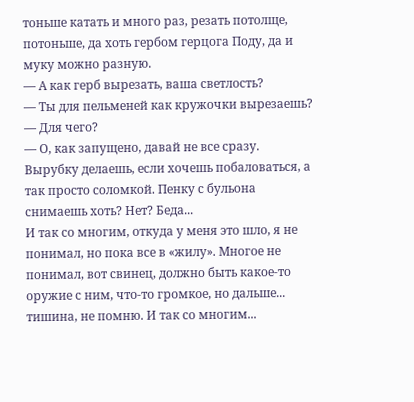тоньше катать и много раз, резать потолще, потоньше, да хоть гербом герцога Поду, да и муку можно разную.
— А как герб вырезать, ваша светлость?
— Ты для пельменей как кружочки вырезаешь?
— Для чего?
— О, как запущено, давай не все сразу. Вырубку делаешь, если хочешь побаловаться, а так просто соломкой. Пенку с бульона снимаешь хоть? Нет? Беда...
И так со многим, откуда у меня это шло, я не понимал, но пока все в «жилу». Многое не понимал, вот свинец, должно быть какое-то оружие с ним, что-то громкое, но дальше... тишина, не помню. И так со многим...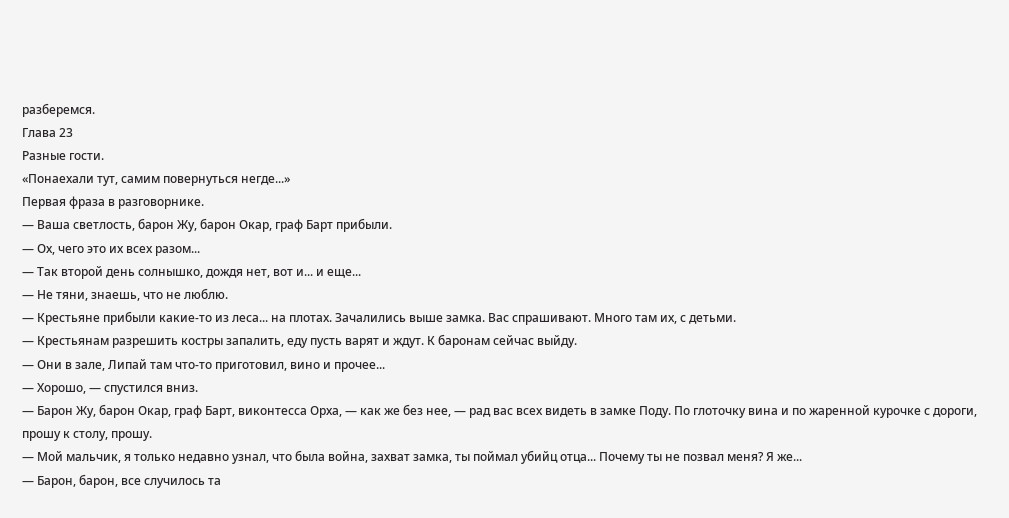разберемся.
Глава 23
Разные гости.
«Понаехали тут, самим повернуться негде...»
Первая фраза в разговорнике.
— Ваша светлость, барон Жу, барон Окар, граф Барт прибыли.
— Ох, чего это их всех разом...
— Так второй день солнышко, дождя нет, вот и... и еще...
— Не тяни, знаешь, что не люблю.
— Крестьяне прибыли какие-то из леса... на плотах. Зачалились выше замка. Вас спрашивают. Много там их, с детьми.
— Крестьянам разрешить костры запалить, еду пусть варят и ждут. К баронам сейчас выйду.
— Они в зале, Липай там что-то приготовил, вино и прочее...
— Хорошо, — спустился вниз.
— Барон Жу, барон Окар, граф Барт, виконтесса Орха, — как же без нее, — рад вас всех видеть в замке Поду. По глоточку вина и по жаренной курочке с дороги, прошу к столу, прошу.
— Мой мальчик, я только недавно узнал, что была война, захват замка, ты поймал убийц отца... Почему ты не позвал меня? Я же...
— Барон, барон, все случилось та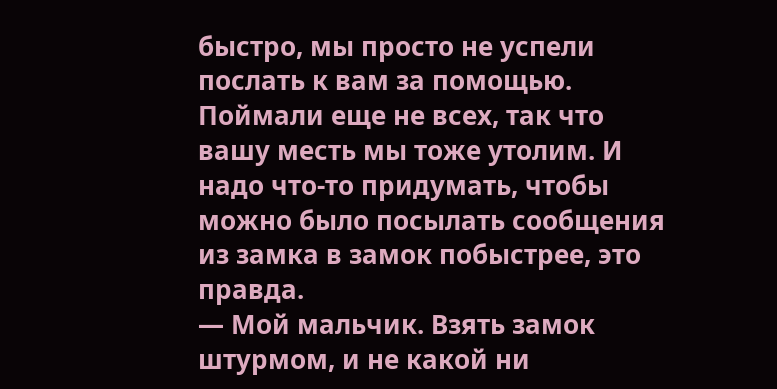быстро, мы просто не успели послать к вам за помощью. Поймали еще не всех, так что вашу месть мы тоже утолим. И надо что-то придумать, чтобы можно было посылать сообщения из замка в замок побыстрее, это правда.
— Мой мальчик. Взять замок штурмом, и не какой ни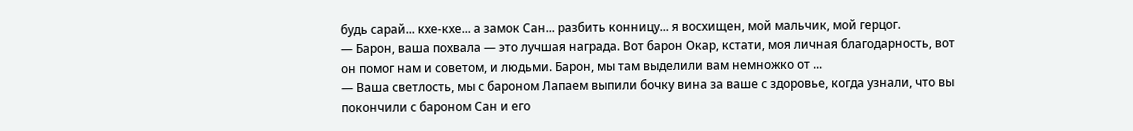будь сарай... кхе-кхе... а замок Сан... разбить конницу... я восхищен, мой мальчик, мой герцог.
— Барон, ваша похвала — это лучшая награда. Вот барон Окар, кстати, моя личная благодарность, вот он помог нам и советом, и людьми. Барон, мы там выделили вам немножко от ...
— Ваша светлость, мы с бароном Лапаем выпили бочку вина за ваше с здоровье, когда узнали, что вы покончили с бароном Сан и его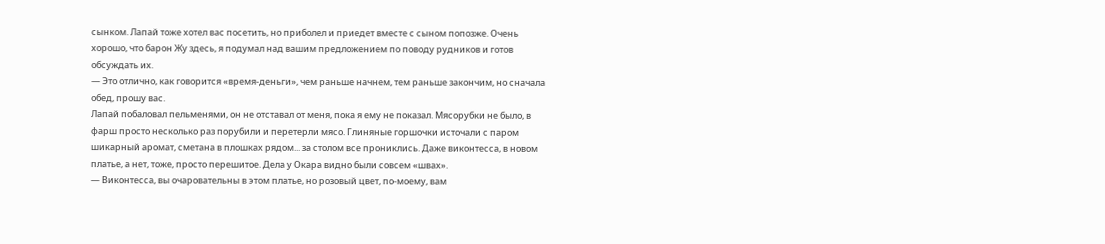сынком. Лапай тоже хотел вас посетить, но приболел и приедет вместе с сыном попозже. Очень хорошо, что барон Жу здесь, я подумал над вашим предложением по поводу рудников и готов обсуждать их.
— Это отлично, как говорится «время-деньги», чем раньше начнем, тем раньше закончим, но сначала обед, прошу вас.
Лапай побаловал пельменями, он не отставал от меня, пока я ему не показал. Мясорубки не было, в фарш просто несколько раз порубили и перетерли мясо. Глиняные горшочки источали с паром шикарный аромат, сметана в плошках рядом... за столом все прониклись. Даже виконтесса, в новом платье, а нет, тоже, просто перешитое. Дела у Окара видно были совсем «швах».
— Виконтесса, вы очаровательны в этом платье, но розовый цвет, по-моему, вам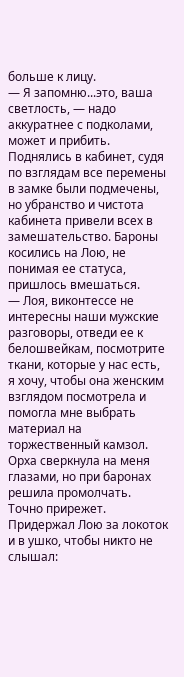больше к лицу.
— Я запомню...это, ваша светлость, — надо аккуратнее с подколами, может и прибить.
Поднялись в кабинет, судя по взглядам все перемены в замке были подмечены, но убранство и чистота кабинета привели всех в замешательство. Бароны косились на Лою, не понимая ее статуса, пришлось вмешаться.
— Лоя, виконтессе не интересны наши мужские разговоры, отведи ее к белошвейкам, посмотрите ткани, которые у нас есть, я хочу, чтобы она женским взглядом посмотрела и помогла мне выбрать материал на торжественный камзол.
Орха сверкнула на меня глазами, но при баронах решила промолчать. Точно прирежет. Придержал Лою за локоток и в ушко, чтобы никто не слышал: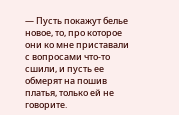— Пусть покажут белье новое, то, про которое они ко мне приставали с вопросами что-то сшили, и пусть ее обмерят на пошив платья, только ей не говорите.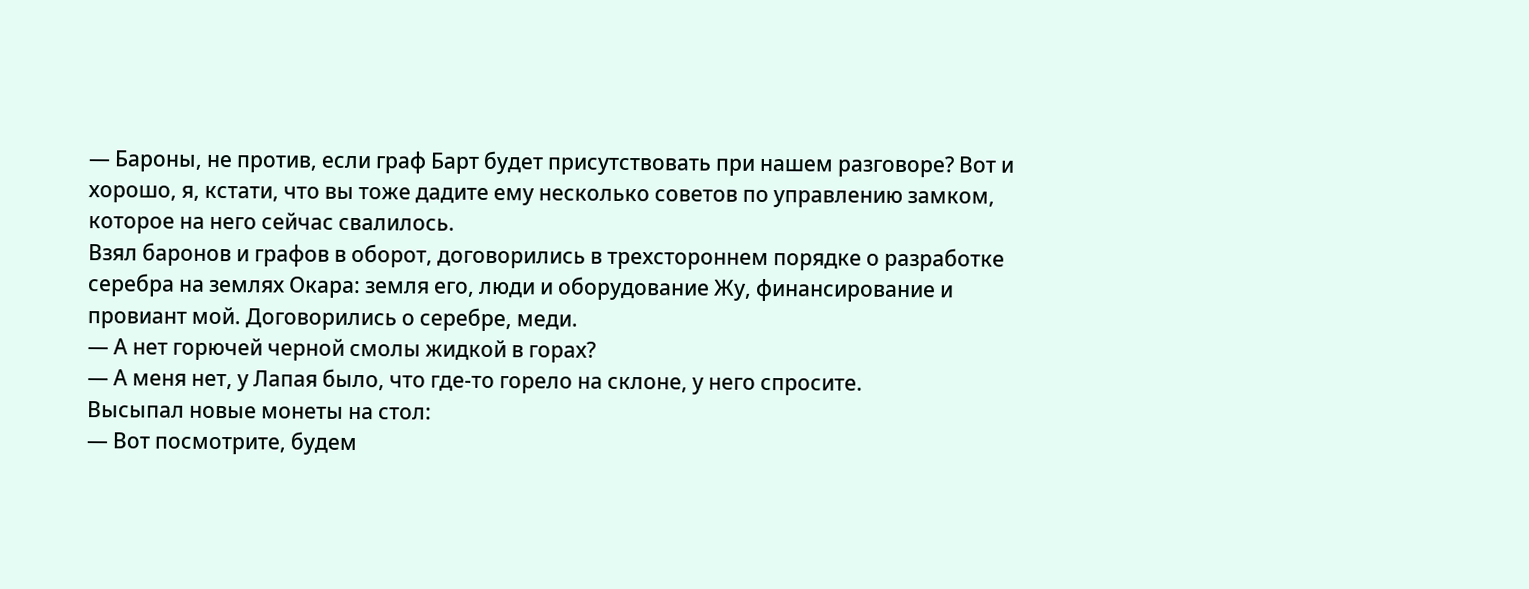— Бароны, не против, если граф Барт будет присутствовать при нашем разговоре? Вот и хорошо, я, кстати, что вы тоже дадите ему несколько советов по управлению замком, которое на него сейчас свалилось.
Взял баронов и графов в оборот, договорились в трехстороннем порядке о разработке серебра на землях Окара: земля его, люди и оборудование Жу, финансирование и провиант мой. Договорились о серебре, меди.
— А нет горючей черной смолы жидкой в горах?
— А меня нет, у Лапая было, что где-то горело на склоне, у него спросите.
Высыпал новые монеты на стол:
— Вот посмотрите, будем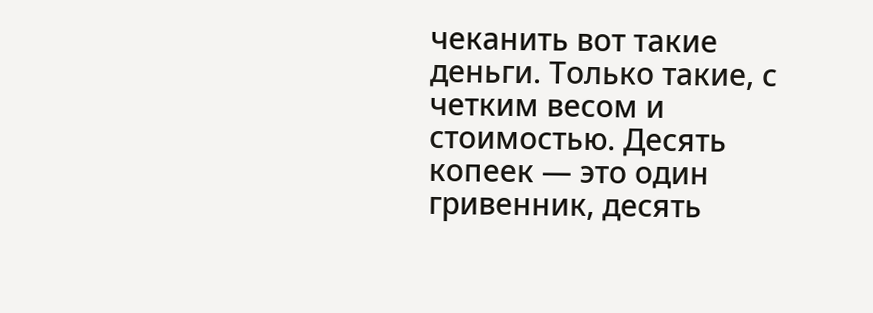чеканить вот такие деньги. Только такие, с четким весом и стоимостью. Десять копеек — это один гривенник, десять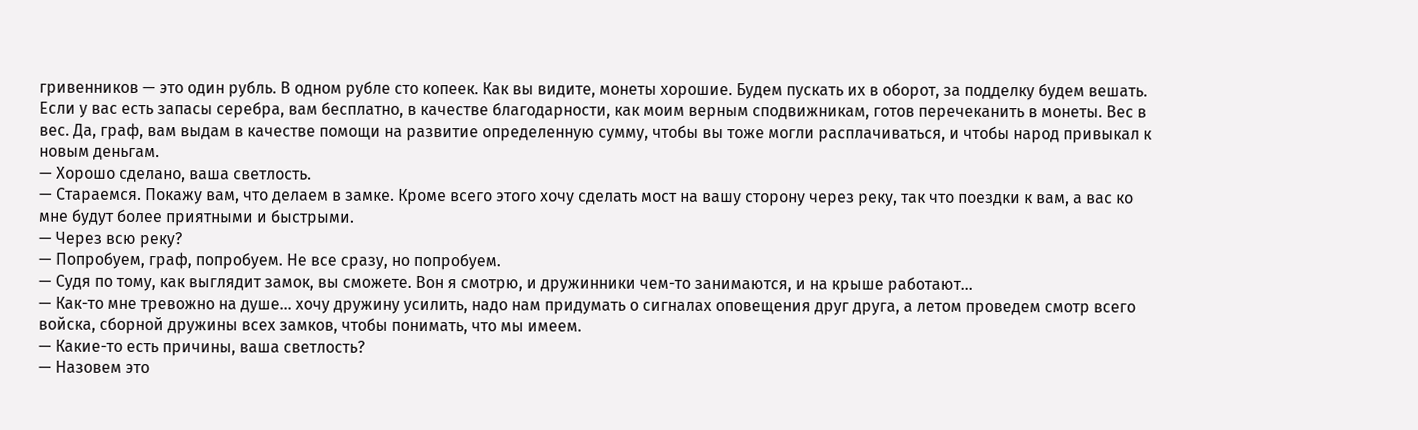гривенников — это один рубль. В одном рубле сто копеек. Как вы видите, монеты хорошие. Будем пускать их в оборот, за подделку будем вешать. Если у вас есть запасы серебра, вам бесплатно, в качестве благодарности, как моим верным сподвижникам, готов перечеканить в монеты. Вес в вес. Да, граф, вам выдам в качестве помощи на развитие определенную сумму, чтобы вы тоже могли расплачиваться, и чтобы народ привыкал к новым деньгам.
— Хорошо сделано, ваша светлость.
— Стараемся. Покажу вам, что делаем в замке. Кроме всего этого хочу сделать мост на вашу сторону через реку, так что поездки к вам, а вас ко мне будут более приятными и быстрыми.
— Через всю реку?
— Попробуем, граф, попробуем. Не все сразу, но попробуем.
— Судя по тому, как выглядит замок, вы сможете. Вон я смотрю, и дружинники чем-то занимаются, и на крыше работают...
— Как-то мне тревожно на душе... хочу дружину усилить, надо нам придумать о сигналах оповещения друг друга, а летом проведем смотр всего войска, сборной дружины всех замков, чтобы понимать, что мы имеем.
— Какие-то есть причины, ваша светлость?
— Назовем это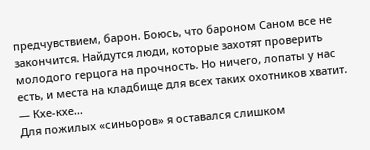предчувствием, барон. Боюсь, что бароном Саном все не закончится. Найдутся люди, которые захотят проверить молодого герцога на прочность. Но ничего, лопаты у нас есть, и места на кладбище для всех таких охотников хватит.
— Кхе-кхе...
Для пожилых «синьоров» я оставался слишком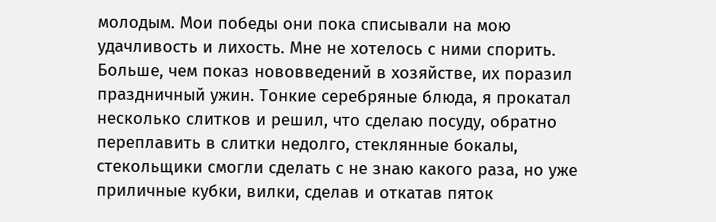молодым. Мои победы они пока списывали на мою удачливость и лихость. Мне не хотелось с ними спорить. Больше, чем показ нововведений в хозяйстве, их поразил праздничный ужин. Тонкие серебряные блюда, я прокатал несколько слитков и решил, что сделаю посуду, обратно переплавить в слитки недолго, стеклянные бокалы, стекольщики смогли сделать с не знаю какого раза, но уже приличные кубки, вилки, сделав и откатав пяток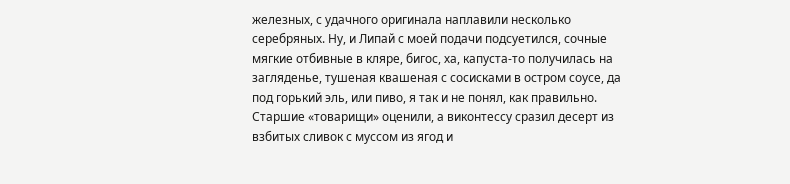железных, с удачного оригинала наплавили несколько серебряных. Ну, и Липай с моей подачи подсуетился, сочные мягкие отбивные в кляре, бигос, ха, капуста-то получилась на загляденье, тушеная квашеная с сосисками в остром соусе, да под горький эль, или пиво, я так и не понял, как правильно. Старшие «товарищи» оценили, а виконтессу сразил десерт из взбитых сливок с муссом из ягод и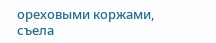ореховыми коржами, съела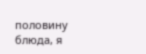половину блюда, я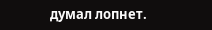думал лопнет.